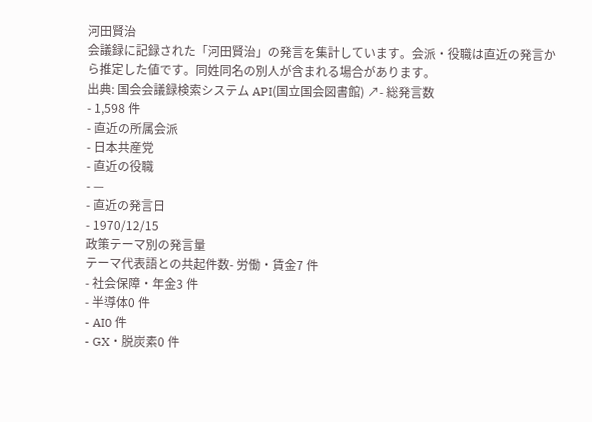河田賢治
会議録に記録された「河田賢治」の発言を集計しています。会派・役職は直近の発言から推定した値です。同姓同名の別人が含まれる場合があります。
出典: 国会会議録検索システム API(国立国会図書館) ↗- 総発言数
- 1,598 件
- 直近の所属会派
- 日本共産党
- 直近の役職
- —
- 直近の発言日
- 1970/12/15
政策テーマ別の発言量
テーマ代表語との共起件数- 労働・賃金7 件
- 社会保障・年金3 件
- 半導体0 件
- AI0 件
- GX・脱炭素0 件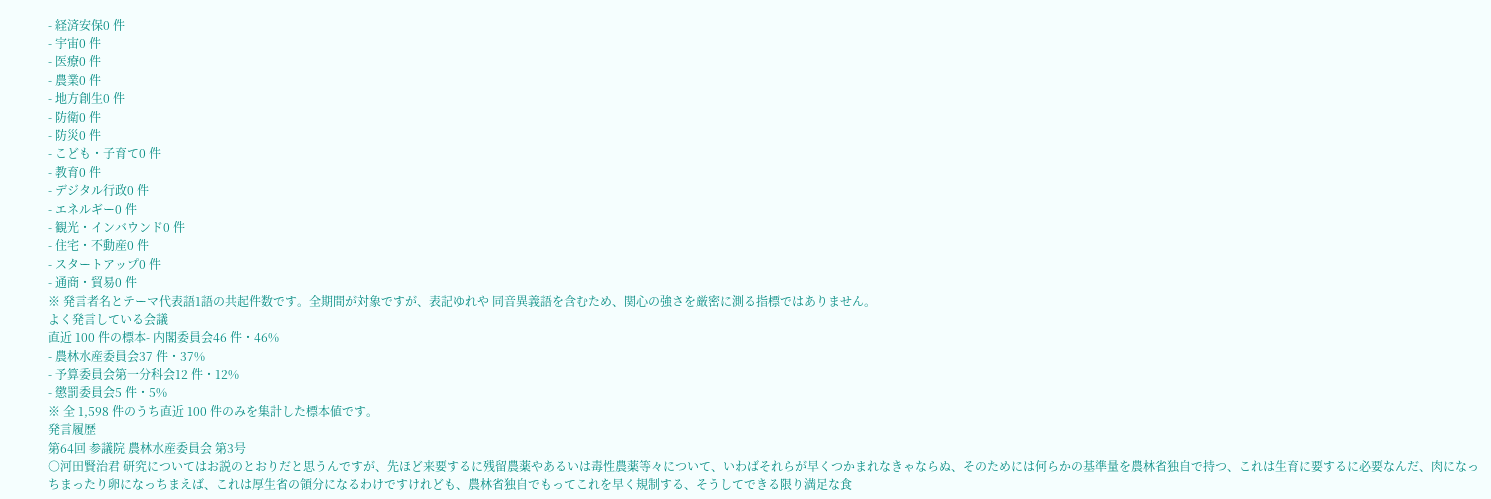- 経済安保0 件
- 宇宙0 件
- 医療0 件
- 農業0 件
- 地方創生0 件
- 防衛0 件
- 防災0 件
- こども・子育て0 件
- 教育0 件
- デジタル行政0 件
- エネルギー0 件
- 観光・インバウンド0 件
- 住宅・不動産0 件
- スタートアップ0 件
- 通商・貿易0 件
※ 発言者名とテーマ代表語1語の共起件数です。全期間が対象ですが、表記ゆれや 同音異義語を含むため、関心の強さを厳密に測る指標ではありません。
よく発言している会議
直近 100 件の標本- 内閣委員会46 件・46%
- 農林水産委員会37 件・37%
- 予算委員会第一分科会12 件・12%
- 懲罰委員会5 件・5%
※ 全 1,598 件のうち直近 100 件のみを集計した標本値です。
発言履歴
第64回 参議院 農林水産委員会 第3号
○河田賢治君 研究についてはお説のとおりだと思うんですが、先ほど来要するに残留農薬やあるいは毒性農薬等々について、いわばそれらが早くつかまれなきゃならぬ、そのためには何らかの基準量を農林省独自で持つ、これは生育に要するに必要なんだ、肉になっちまったり卵になっちまえば、これは厚生省の領分になるわけですけれども、農林省独自でもってこれを早く規制する、そうしてできる限り満足な食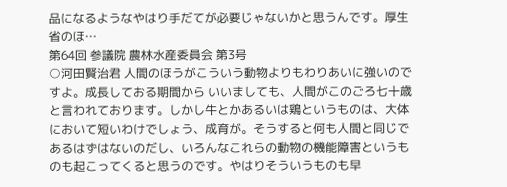品になるようなやはり手だてが必要じゃないかと思うんです。厚生省のほ…
第64回 参議院 農林水産委員会 第3号
○河田賢治君 人間のほうがこういう動物よりもわりあいに強いのですよ。成長しておる期間から いいましても、人間がこのごろ七十歳と言われております。しかし牛とかあるいは鶏というものは、大体において短いわけでしょう、成育が。そうすると何も人間と同じであるはずはないのだし、いろんなこれらの動物の機能障害というものも起こってくると思うのです。やはりそういうものも早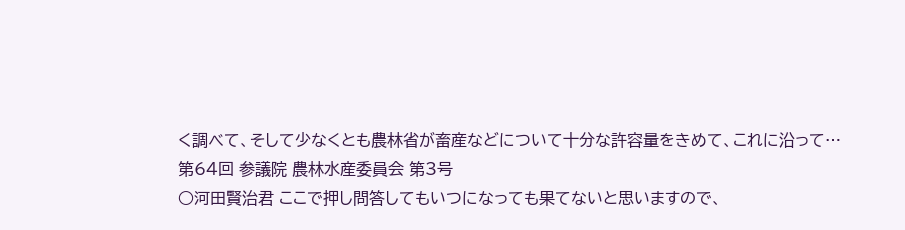く調べて、そして少なくとも農林省が畜産などについて十分な許容量をきめて、これに沿って…
第64回 参議院 農林水産委員会 第3号
○河田賢治君 ここで押し問答してもいつになっても果てないと思いますので、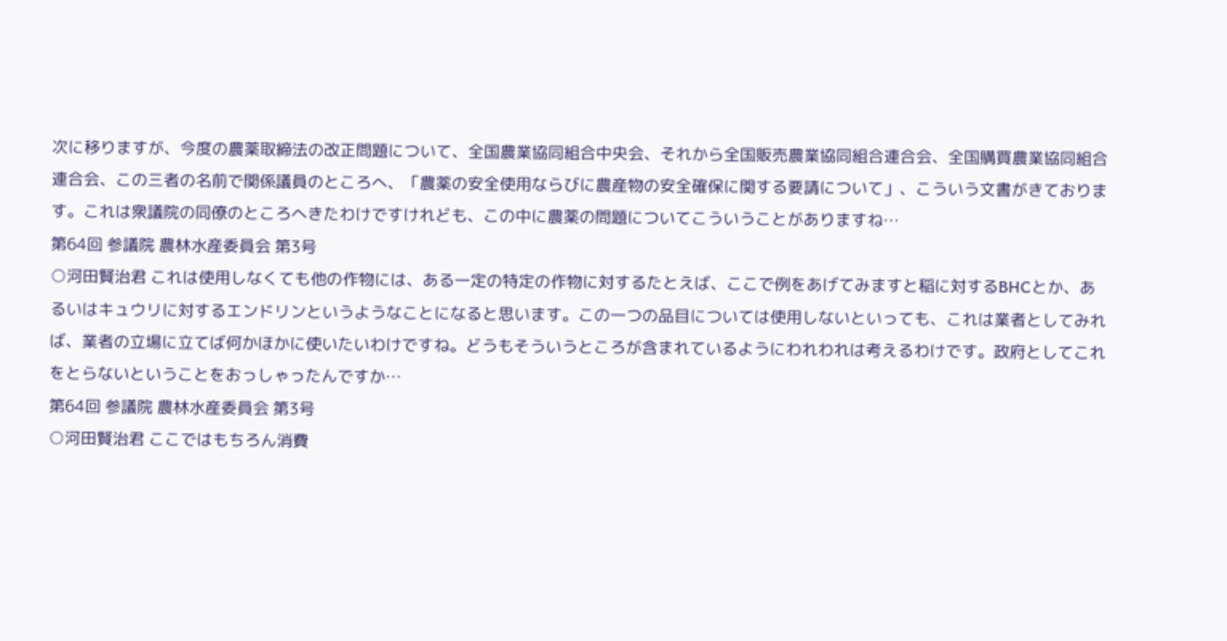次に移りますが、今度の農薬取締法の改正問題について、全国農業協同組合中央会、それから全国販売農業協同組合連合会、全国購買農業協同組合連合会、この三者の名前で関係議員のところへ、「農薬の安全使用ならびに農産物の安全確保に関する要請について」、こういう文書がきております。これは衆議院の同僚のところへきたわけですけれども、この中に農薬の問題についてこういうことがありますね…
第64回 参議院 農林水産委員会 第3号
○河田賢治君 これは使用しなくても他の作物には、ある一定の特定の作物に対するたとえば、ここで例をあげてみますと稲に対するBHCとか、あるいはキュウリに対するエンドリンというようなことになると思います。この一つの品目については使用しないといっても、これは業者としてみれば、業者の立場に立てば何かほかに使いたいわけですね。どうもそういうところが含まれているようにわれわれは考えるわけです。政府としてこれをとらないということをおっしゃったんですか…
第64回 参議院 農林水産委員会 第3号
○河田賢治君 ここではもちろん消費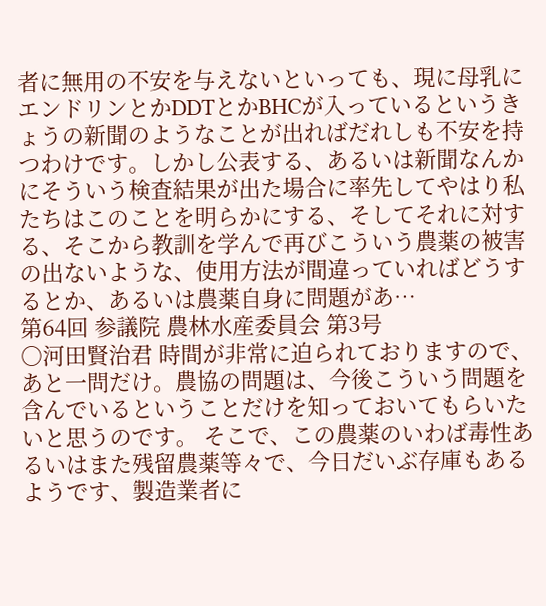者に無用の不安を与えないといっても、現に母乳にエンドリンとかDDTとかBHCが入っているというきょうの新聞のようなことが出ればだれしも不安を持つわけです。しかし公表する、あるいは新聞なんかにそういう検査結果が出た場合に率先してやはり私たちはこのことを明らかにする、そしてそれに対する、そこから教訓を学んで再びこういう農薬の被害の出ないような、使用方法が間違っていればどうするとか、あるいは農薬自身に問題があ…
第64回 参議院 農林水産委員会 第3号
○河田賢治君 時間が非常に迫られておりますので、あと一問だけ。農協の問題は、今後こういう問題を含んでいるということだけを知っておいてもらいたいと思うのです。 そこで、この農薬のいわば毒性あるいはまた残留農薬等々で、今日だいぶ存庫もあるようです、製造業者に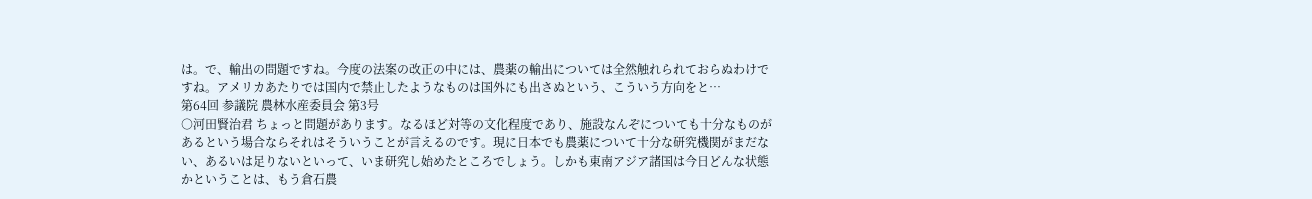は。で、輸出の問題ですね。今度の法案の改正の中には、農薬の輸出については全然触れられておらぬわけですね。アメリカあたりでは国内で禁止したようなものは国外にも出さぬという、こういう方向をと…
第64回 参議院 農林水産委員会 第3号
○河田賢治君 ちょっと問題があります。なるほど対等の文化程度であり、施設なんぞについても十分なものがあるという場合ならそれはそういうことが言えるのです。現に日本でも農薬について十分な研究機関がまだない、あるいは足りないといって、いま研究し始めたところでしょう。しかも東南アジア諸国は今日どんな状態かということは、もう倉石農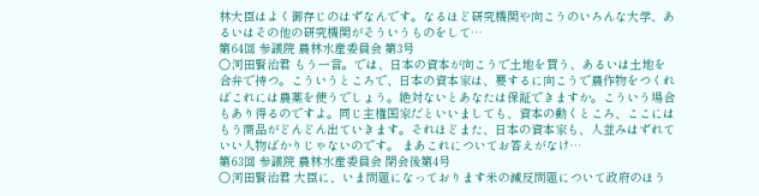林大臣はよく御存じのはずなんです。なるほど研究機関や向こうのいろんな大学、あるいはその他の研究機関がそういうものをして…
第64回 参議院 農林水産委員会 第3号
○河田賢治君 もう一言。では、日本の資本が向こうで土地を買う、あるいは土地を合弁で持つ。こういうところで、日本の資本家は、要するに向こうで農作物をつくればこれには農薬を使うでしょう。絶対ないとあなたは保証できますか。こういう場合もあり得るのですよ。同じ主権国家だといいましても、資本の動くところ、ここにはもう商品がどんどん出ていきます。それほどまた、日本の資本家も、人並みはずれていい人物ばかりじゃないのです。 まあこれについてお答えがなけ…
第63回 参議院 農林水産委員会 閉会後第4号
○河田賢治君 大臣に、いま問題になっております米の減反問題について政府のほう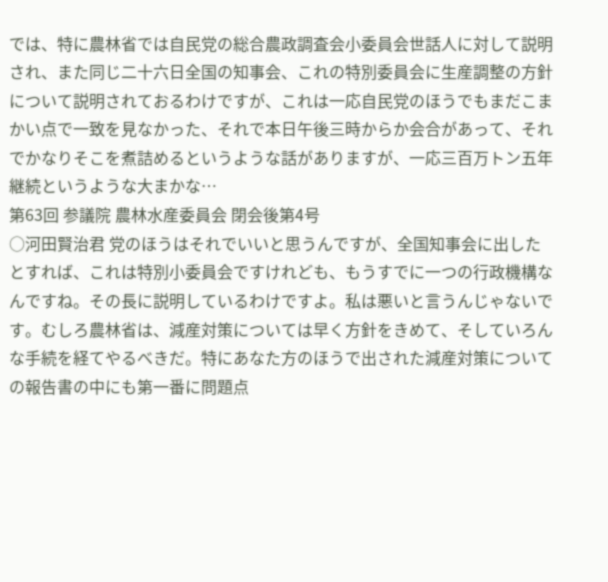では、特に農林省では自民党の総合農政調査会小委員会世話人に対して説明され、また同じ二十六日全国の知事会、これの特別委員会に生産調整の方針について説明されておるわけですが、これは一応自民党のほうでもまだこまかい点で一致を見なかった、それで本日午後三時からか会合があって、それでかなりそこを煮詰めるというような話がありますが、一応三百万トン五年継続というような大まかな…
第63回 参議院 農林水産委員会 閉会後第4号
○河田賢治君 党のほうはそれでいいと思うんですが、全国知事会に出したとすれば、これは特別小委員会ですけれども、もうすでに一つの行政機構なんですね。その長に説明しているわけですよ。私は悪いと言うんじゃないです。むしろ農林省は、減産対策については早く方針をきめて、そしていろんな手続を経てやるべきだ。特にあなた方のほうで出された減産対策についての報告書の中にも第一番に問題点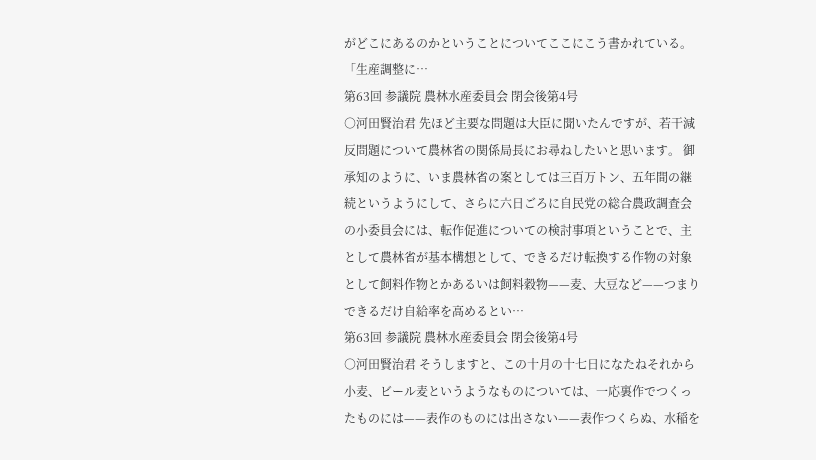がどこにあるのかということについてここにこう書かれている。「生産調整に…
第63回 参議院 農林水産委員会 閉会後第4号
○河田賢治君 先ほど主要な問題は大臣に聞いたんですが、若干減反問題について農林省の関係局長にお尋ねしたいと思います。 御承知のように、いま農林省の案としては三百万トン、五年間の継続というようにして、さらに六日ごろに自民党の総合農政調査会の小委員会には、転作促進についての検討事項ということで、主として農林省が基本構想として、できるだけ転換する作物の対象として飼料作物とかあるいは飼料穀物——麦、大豆など——つまりできるだけ自給率を高めるとい…
第63回 参議院 農林水産委員会 閉会後第4号
○河田賢治君 そうしますと、この十月の十七日になたねそれから小麦、ビール麦というようなものについては、一応裏作でつくったものには——表作のものには出さない——表作つくらぬ、水稲を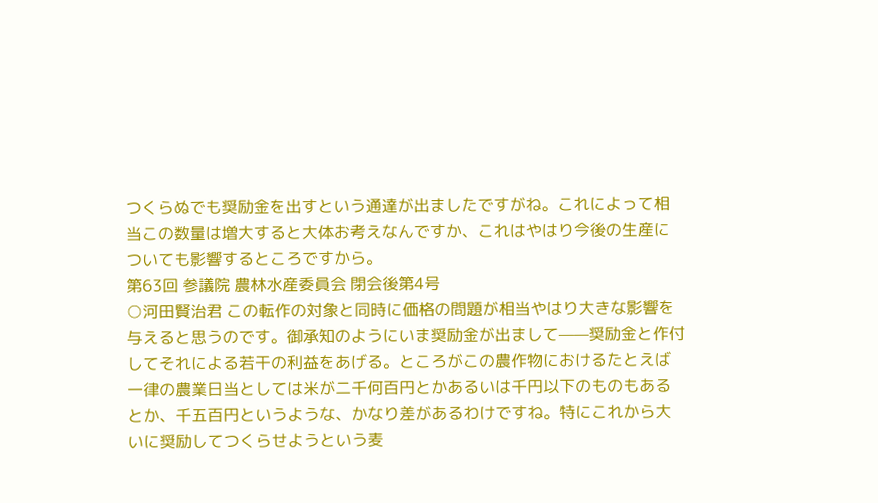つくらぬでも奨励金を出すという通達が出ましたですがね。これによって相当この数量は増大すると大体お考えなんですか、これはやはり今後の生産についても影響するところですから。
第63回 参議院 農林水産委員会 閉会後第4号
○河田賢治君 この転作の対象と同時に価格の問題が相当やはり大きな影響を与えると思うのです。御承知のようにいま奨励金が出まして——奨励金と作付してそれによる若干の利益をあげる。ところがこの農作物におけるたとえば一律の農業日当としては米が二千何百円とかあるいは千円以下のものもあるとか、千五百円というような、かなり差があるわけですね。特にこれから大いに奨励してつくらせようという麦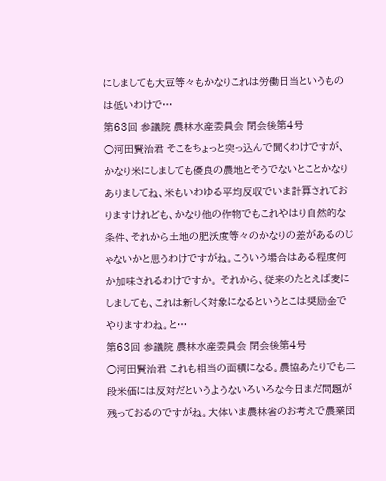にしましても大豆等々もかなりこれは労働日当というものは低いわけで…
第63回 参議院 農林水産委員会 閉会後第4号
○河田賢治君 そこをちょっと突っ込んで聞くわけですが、かなり米にしましても優良の農地とそうでないとことかなりありましてね、米もいわゆる平均反収でいま計算されておりますけれども、かなり他の作物でもこれやはり自然的な条件、それから土地の肥沃度等々のかなりの差があるのじゃないかと思うわけですがね。こういう場合はある程度何か加味されるわけですか。 それから、従来のたとえば麦にしましても、これは新しく対象になるというとこは奨励金でやりますわね。と…
第63回 参議院 農林水産委員会 閉会後第4号
○河田賢治君 これも相当の面積になる。農協あたりでも二段米価には反対だというようないろいろな今日まだ問題が残っておるのですがね。大体いま農林省のお考えで農業団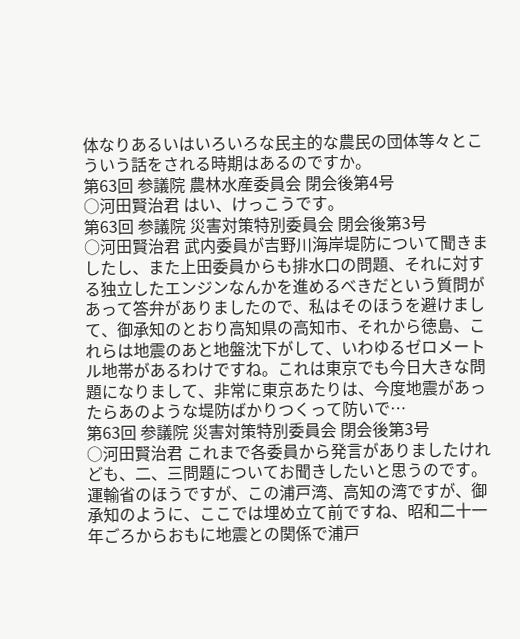体なりあるいはいろいろな民主的な農民の団体等々とこういう話をされる時期はあるのですか。
第63回 参議院 農林水産委員会 閉会後第4号
○河田賢治君 はい、けっこうです。
第63回 参議院 災害対策特別委員会 閉会後第3号
○河田賢治君 武内委員が吉野川海岸堤防について聞きましたし、また上田委員からも排水口の問題、それに対する独立したエンジンなんかを進めるべきだという質問があって答弁がありましたので、私はそのほうを避けまして、御承知のとおり高知県の高知市、それから徳島、これらは地震のあと地盤沈下がして、いわゆるゼロメートル地帯があるわけですね。これは東京でも今日大きな問題になりまして、非常に東京あたりは、今度地震があったらあのような堤防ばかりつくって防いで…
第63回 参議院 災害対策特別委員会 閉会後第3号
○河田賢治君 これまで各委員から発言がありましたけれども、二、三問題についてお聞きしたいと思うのです。運輸省のほうですが、この浦戸湾、高知の湾ですが、御承知のように、ここでは埋め立て前ですね、昭和二十一年ごろからおもに地震との関係で浦戸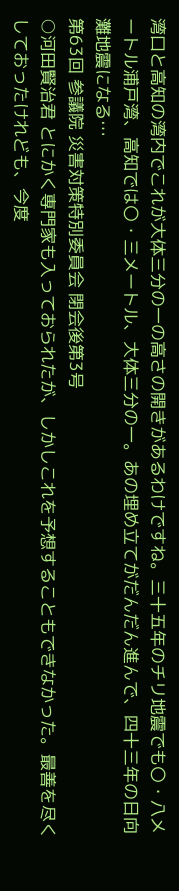湾口と高知の湾内でこれが大体三分の一の高さの開きがあるわけですね。三十五年のチリ地震でも〇・八メートル浦戸湾、高知では〇・三メートル、大体三分の一。あの埋め立てがだんだん進んで、四十三年の日向灘地震になる…
第63回 参議院 災害対策特別委員会 閉会後第3号
○河田賢治君 とにかく専門家も入っておられたが、しかしこれを予想することもできなかった。最善を尽くしておったけれども、今度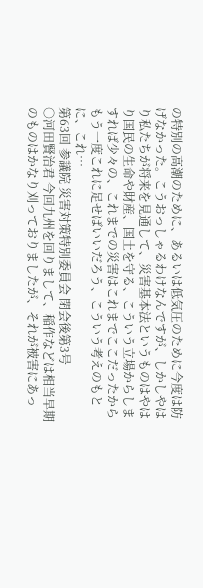の特別の高潮のために、あるいは低気圧のために今度は防げなかった。こうおっしゃるわけなんですが、しかしやはり私たちが将来を見通して、災害基本法というものはやはり国民の生命や財産、国土を守る、こういう立場からしますれば少々の、これまでの災害はこれまでここだったからもう一度これに足せばいいだろう、こういう考えのもとに、これ…
第63回 参議院 災害対策特別委員会 閉会後第3号
○河田賢治君 今回九州を回りまして、稲作などは相当早期のものはかなり刈っておりましたが、それが被害にあっ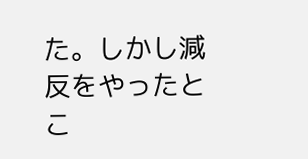た。しかし減反をやったとこ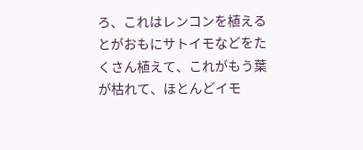ろ、これはレンコンを植えるとがおもにサトイモなどをたくさん植えて、これがもう葉が枯れて、ほとんどイモ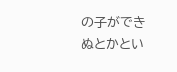の子ができぬとかとい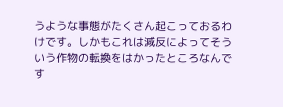うような事態がたくさん起こっておるわけです。しかもこれは減反によってそういう作物の転換をはかったところなんです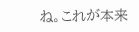ね。これが本来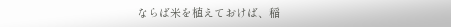ならば米を植えておけば、稲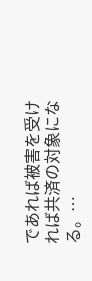であれば被害を受ければ共済の対象になる。…